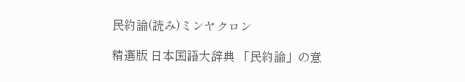民約論(読み)ミンヤクロン

精選版 日本国語大辞典 「民約論」の意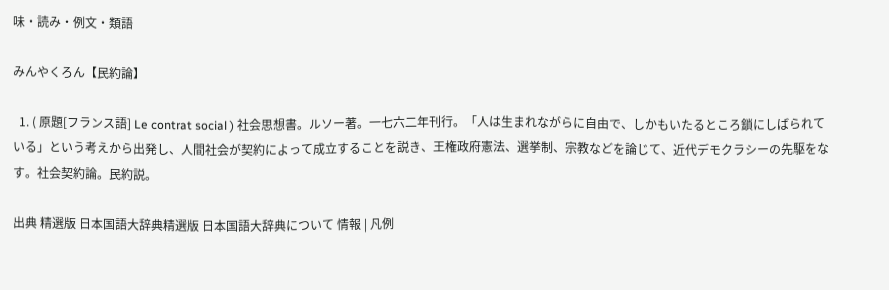味・読み・例文・類語

みんやくろん【民約論】

  1. ( 原題[フランス語] Le contrat social ) 社会思想書。ルソー著。一七六二年刊行。「人は生まれながらに自由で、しかもいたるところ鎖にしばられている」という考えから出発し、人間社会が契約によって成立することを説き、王権政府憲法、選挙制、宗教などを論じて、近代デモクラシーの先駆をなす。社会契約論。民約説。

出典 精選版 日本国語大辞典精選版 日本国語大辞典について 情報 | 凡例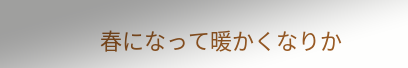春になって暖かくなりか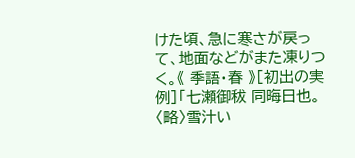けた頃、急に寒さが戻って、地面などがまた凍りつく。《 季語・春 》[初出の実例]「七瀬御秡 同晦日也。〈略〉雪汁い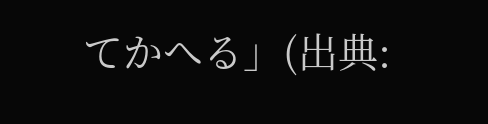てかへる」(出典: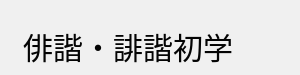俳諧・誹諧初学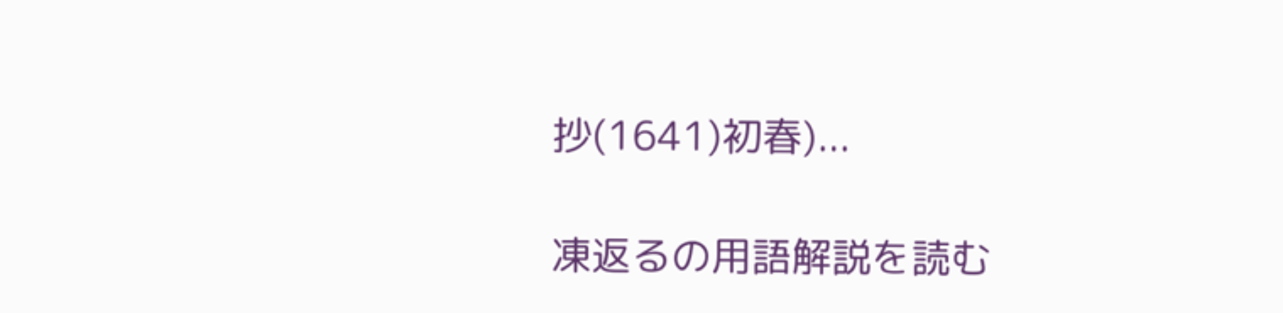抄(1641)初春)...

凍返るの用語解説を読む